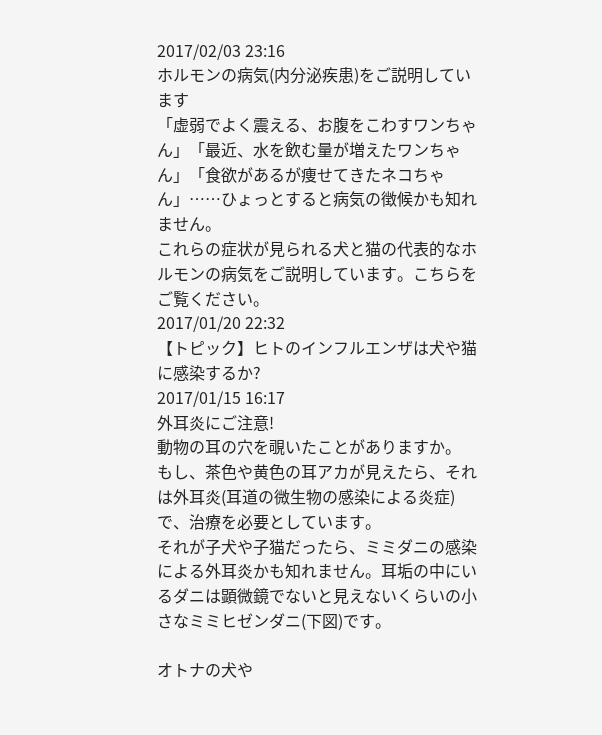2017/02/03 23:16
ホルモンの病気(内分泌疾患)をご説明しています
「虚弱でよく震える、お腹をこわすワンちゃん」「最近、水を飲む量が増えたワンちゃん」「食欲があるが痩せてきたネコちゃん」……ひょっとすると病気の徴候かも知れません。
これらの症状が見られる犬と猫の代表的なホルモンの病気をご説明しています。こちらをご覧ください。
2017/01/20 22:32
【トピック】ヒトのインフルエンザは犬や猫に感染するか?
2017/01/15 16:17
外耳炎にご注意!
動物の耳の穴を覗いたことがありますか。
もし、茶色や黄色の耳アカが見えたら、それは外耳炎(耳道の微生物の感染による炎症)で、治療を必要としています。
それが子犬や子猫だったら、ミミダニの感染による外耳炎かも知れません。耳垢の中にいるダニは顕微鏡でないと見えないくらいの小さなミミヒゼンダニ(下図)です。

オトナの犬や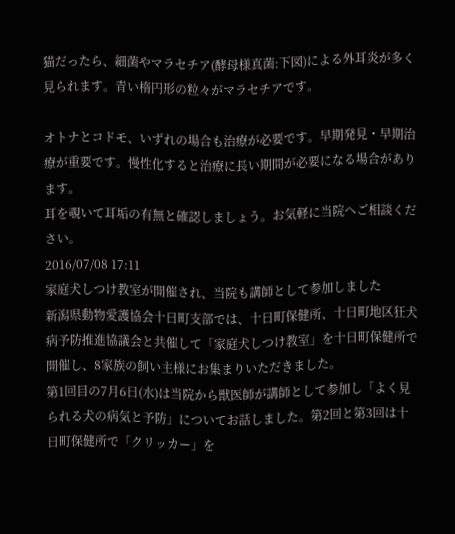猫だったら、細菌やマラセチア(酵母様真菌:下図)による外耳炎が多く見られます。青い楕円形の粒々がマラセチアです。

オトナとコドモ、いずれの場合も治療が必要です。早期発見・早期治療が重要です。慢性化すると治療に長い期間が必要になる場合があります。
耳を覗いて耳垢の有無と確認しましょう。お気軽に当院へご相談ください。
2016/07/08 17:11
家庭犬しつけ教室が開催され、当院も講師として参加しました
新潟県動物愛護協会十日町支部では、十日町保健所、十日町地区狂犬病予防推進協議会と共催して「家庭犬しつけ教室」を十日町保健所で開催し、8家族の飼い主様にお集まりいただきました。
第1回目の7月6日(水)は当院から獣医師が講師として参加し「よく見られる犬の病気と予防」についてお話しました。第2回と第3回は十日町保健所で「クリッカー」を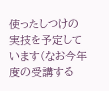使ったしつけの実技を予定しています(なお今年度の受講する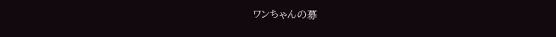ワンちゃんの募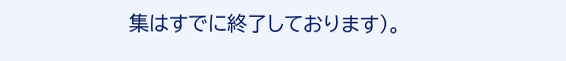集はすでに終了しております)。